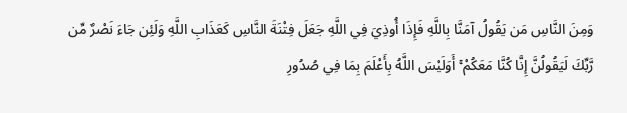وَمِنَ النَّاسِ مَن يَقُولُ آمَنَّا بِاللَّهِ فَإِذَا أُوذِيَ فِي اللَّهِ جَعَلَ فِتْنَةَ النَّاسِ كَعَذَابِ اللَّهِ وَلَئِن جَاءَ نَصْرٌ مِّن رَّبِّكَ لَيَقُولُنَّ إِنَّا كُنَّا مَعَكُمْ ۚ أَوَلَيْسَ اللَّهُ بِأَعْلَمَ بِمَا فِي صُدُورِ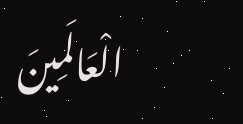الْعَالَمِينَ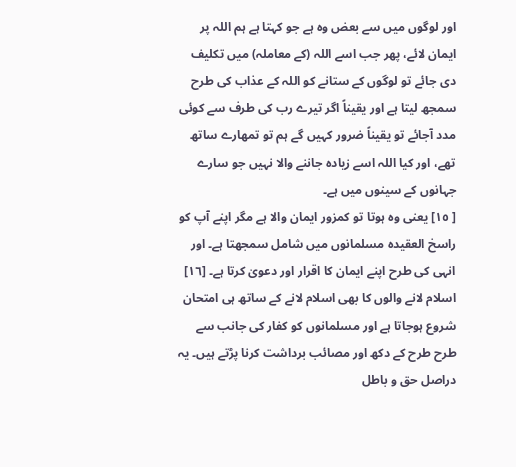اور لوگوں میں سے بعض وہ ہے جو کہتا ہے ہم اللہ پر ایمان لائے، پھر جب اسے اللہ (کے معاملہ) میں تکلیف دی جائے تو لوگوں کے ستانے کو اللہ کے عذاب کی طرح سمجھ لیتا ہے اور یقیناً اگر تیرے رب کی طرف سے کوئی مدد آجائے تو یقیناً ضرور کہیں گے ہم تو تمھارے ساتھ تھے، اور کیا اللہ اسے زیادہ جاننے والا نہیں جو سارے جہانوں کے سینوں میں ہے۔
[ ١٥] یعنی وہ ہوتا تو کمزور ایمان والا ہے مگر اپنے آپ کو راسخ العقیدہ مسلمانوں میں شامل سمجھتا ہے۔ اور انہی کی طرح اپنے ایمان کا اقرار اور دعویٰ کرتا ہے۔ [١٦] اسلام لانے والوں کا بھی اسلام لانے کے ساتھ ہی امتحان شروع ہوجاتا ہے اور مسلمانوں کو کفار کی جانب سے طرح طرح کے دکھ اور مصائب برداشت کرنا پڑتے ہیں۔ یہ دراصل حق و باطل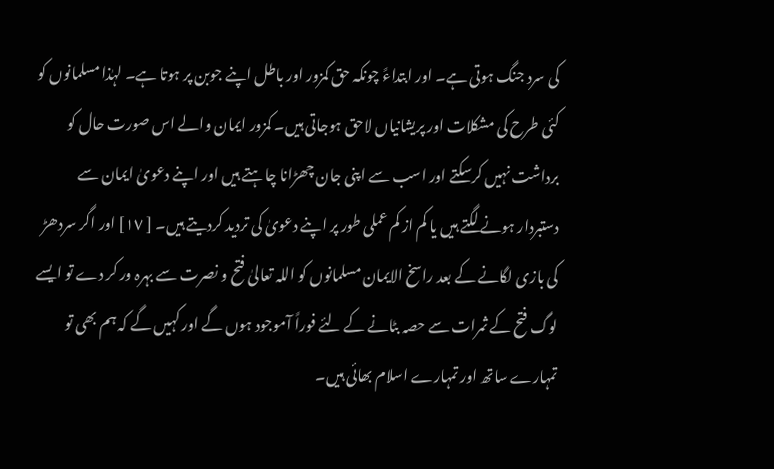کی سرد جنگ ہوتی ہے۔ اور ابتداءً چونکہ حق کمزور اور باطل اپنے جوبن پر ہوتا ہے۔ لہٰذا مسلمانوں کو کئی طرح کی مشکلات اور پریشانیاں لاحق ہوجاتی ہیں۔ کمزور ایمان والے اس صورت حال کو برداشت نہیں کرسکتے اور اسب سے اپنی جان چھڑانا چاہتے ہیں اور اپنے دعویٰ ایمان سے دستبردار ہونے لگتے ہیں یا کم از کم عملی طور پر اپنے دعویٰ کی تردید کردیتے ہیں۔ [ ١٧] اور اگر سردھڑ کی بازی لگانے کے بعد راسخ الایمان مسلمانوں کو اللہ تعالیٰ فتح و نصرت سے بہرہ ور کر دے تو ایسے لوگ فتح کے ثمرات سے حصہ بٹانے کے لئے فوراً آموجود ہوں گے اور کہیں گے کہ ہم بھی تو تمہارے ساتھ اور تمہارے اسلام بھائی ہیں۔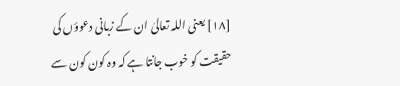[١٨] یعنی اللہ تعالیٰ ان کے زبانی دعوؤں کی حقیقت کو خوب جانتا ہے کہ وہ کون کون سے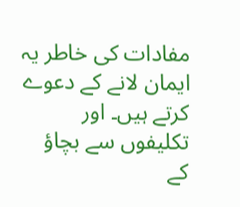مفادات کی خاطر یہ ایمان لانے کے دعوے کرتے ہیں۔ اور تکلیفوں سے بچاؤ کے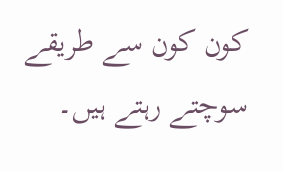کون کون سے طریقے سوچتے رہتے ہیں۔